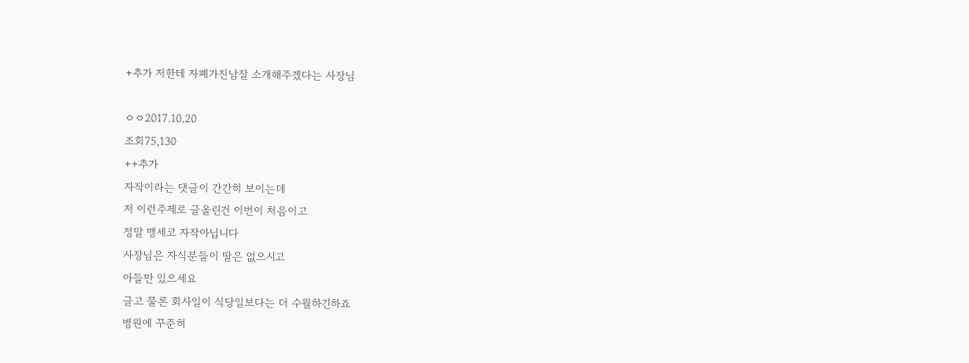+추가 저한테 자폐가진남잘 소개해주겠다는 사장님

ㅇㅇ2017.10.20
조회75,130
++추가
자작이라는 댓글이 간간히 보이는데
저 이런주제로 글올린건 이번이 처음이고
정말 맹세코 자작아닙니다
사장님은 자식분들이 딸은 없으시고
아들만 있으세요
글고 물론 회사일이 식당일보다는 더 수월하긴하죠
병원에 꾸준히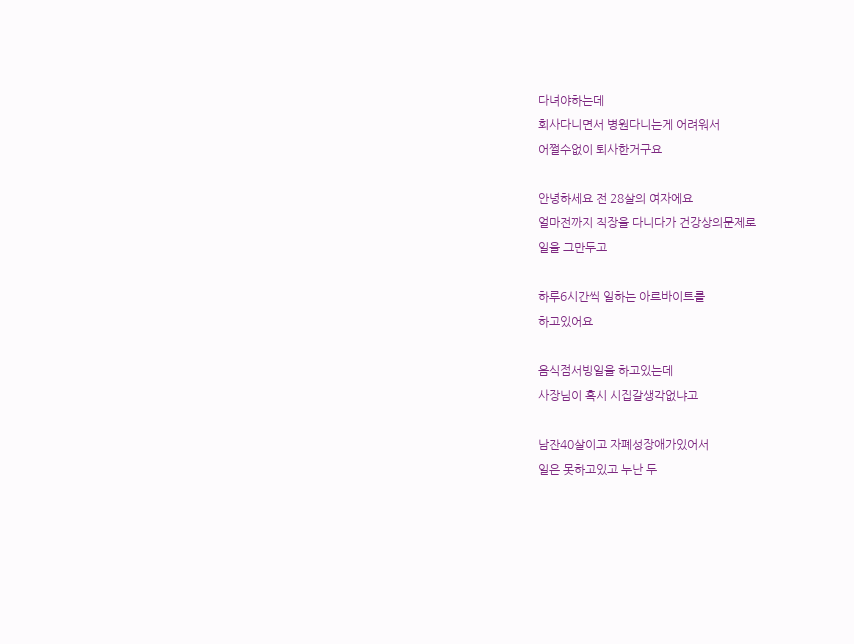다녀야하는데
회사다니면서 병원다니는게 어려워서
어쩔수없이 퇴사한거구요

안녕하세요 전 28살의 여자에요
얼마전까지 직장을 다니다가 건강상의문제로
일을 그만두고

하루6시간씩 일하는 아르바이트를
하고있어요

음식점서빙일을 하고있는데
사장님이 혹시 시집갈생각없냐고

남잔40살이고 자폐성장애가있어서
일은 못하고있고 누난 두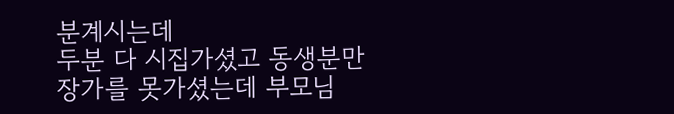분계시는데
두분 다 시집가셨고 동생분만
장가를 못가셨는데 부모님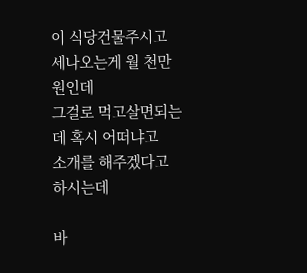이 식당건물주시고
세나오는게 월 천만원인데
그걸로 먹고살면되는데 혹시 어떠냐고
소개를 해주겠다고 하시는데

바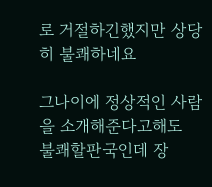로 거절하긴했지만 상당히 불쾌하네요

그나이에 정상적인 사람을 소개해준다고해도
불쾌할판국인데 장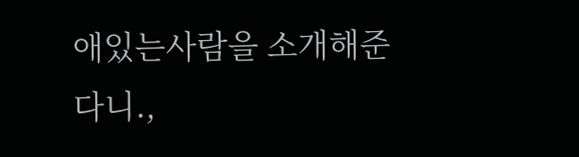애있는사람을 소개해준다니.,